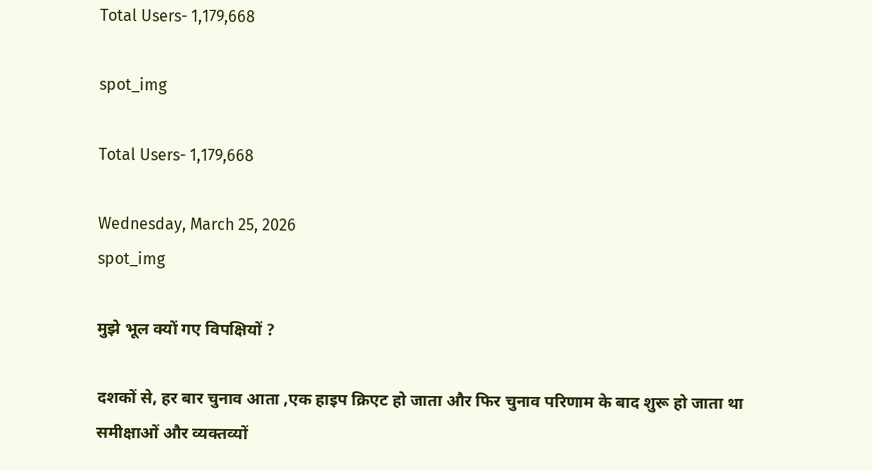Total Users- 1,179,668

spot_img

Total Users- 1,179,668

Wednesday, March 25, 2026
spot_img

मुझे भूल क्यों गए विपक्षियों ?

दशकों से, हर बार चुनाव आता ,एक हाइप क्रिएट हो जाता और फिर चुनाव परिणाम के बाद शुरू हो जाता था समीक्षाओं और व्यक्तव्यों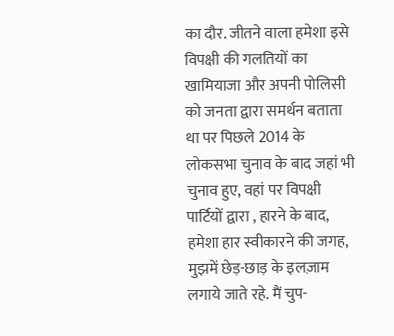का दौर. जीतने वाला हमेशा इसे विपक्षी की गलतियों का खामियाजा और अपनी पोलिसी को जनता द्वारा समर्थन बताता था पर पिछले 2014 के लोकसभा चुनाव के बाद जहां भी चुनाव हुए, वहां पर विपक्षी पार्टियों द्वारा , हारने के बाद, हमेशा हार स्वीकारने की जगह, मुझमें छेड़-छाड़ के इलज़ाम लगाये जाते रहे. मैं चुप-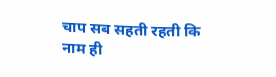चाप सब सहती रहती कि नाम ही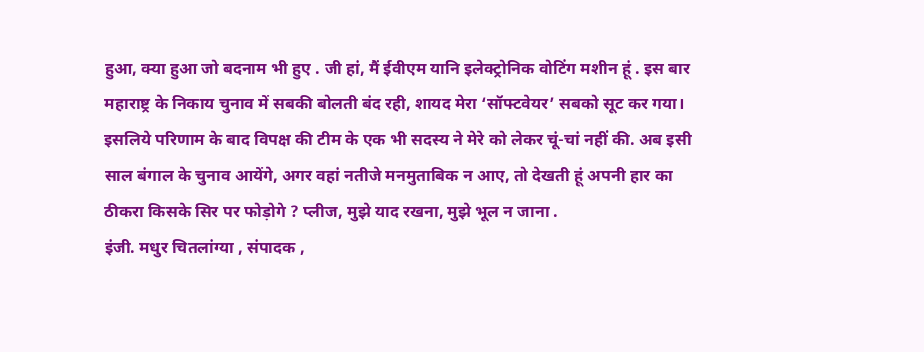हुआ, क्या हुआ जो बदनाम भी हुए . जी हां, मैं ईवीएम यानि इलेक्ट्रोनिक वोटिंग मशीन हूं . इस बार महाराष्ट्र के निकाय चुनाव में सबकी बोलती बंद रही, शायद मेरा ‘सॉफ्टवेयर’ सबको सूट कर गया। इसलिये परिणाम के बाद विपक्ष की टीम के एक भी सदस्य ने मेरे को लेकर चूं-चां नहीं की. अब इसी साल बंगाल के चुनाव आयेंगे, अगर वहां नतीजे मनमुताबिक न आए, तो देखती हूं अपनी हार का ठीकरा किसके सिर पर फोड़ोगे ? प्लीज, मुझे याद रखना, मुझे भूल न जाना .
इंजी. मधुर चितलांग्या , संपादक ,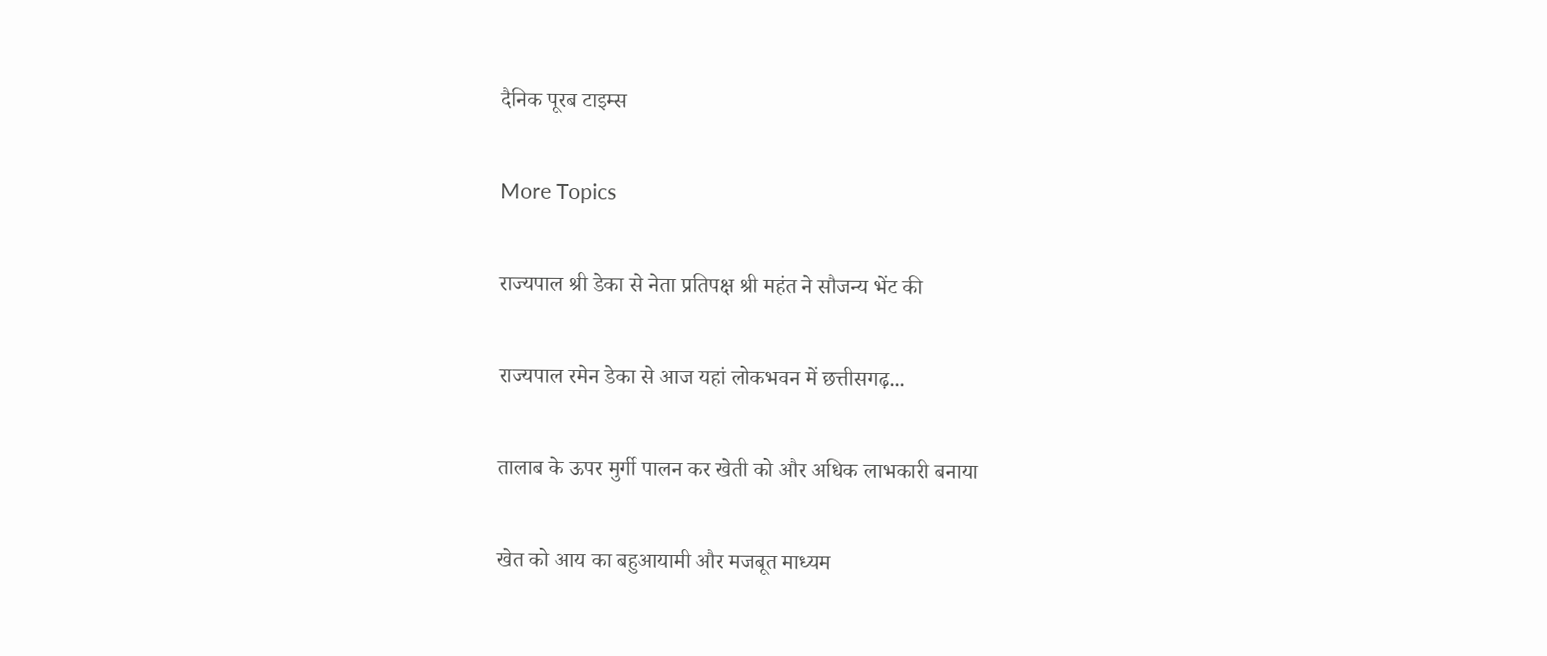दैनिक पूरब टाइम्स

More Topics

राज्यपाल श्री डेका से नेता प्रतिपक्ष श्री महंत ने सौजन्य भेंट की

राज्यपाल रमेन डेका से आज यहां लोकभवन में छत्तीसगढ़...

तालाब के ऊपर मुर्गी पालन कर खेती को और अधिक लाभकारी बनाया

खेत को आय का बहुआयामी और मजबूत माध्यम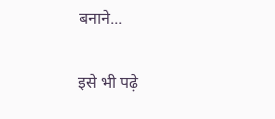बनाने...

इसे भी पढ़े